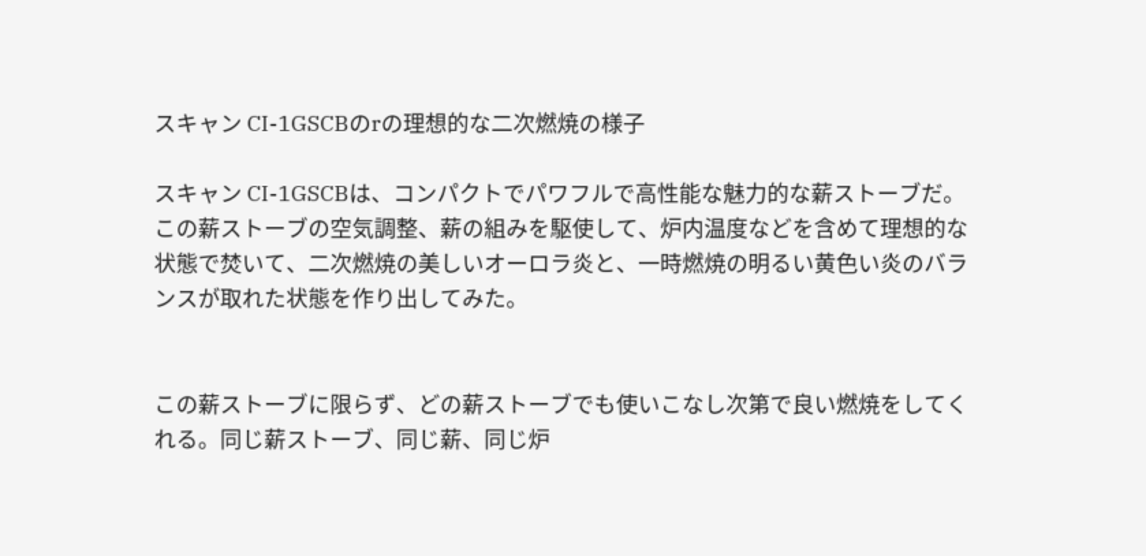スキャン CI-1GSCBのrの理想的な二次燃焼の様子

スキャン CI-1GSCBは、コンパクトでパワフルで高性能な魅力的な薪ストーブだ。この薪ストーブの空気調整、薪の組みを駆使して、炉内温度などを含めて理想的な状態で焚いて、二次燃焼の美しいオーロラ炎と、一時燃焼の明るい黄色い炎のバランスが取れた状態を作り出してみた。


この薪ストーブに限らず、どの薪ストーブでも使いこなし次第で良い燃焼をしてくれる。同じ薪ストーブ、同じ薪、同じ炉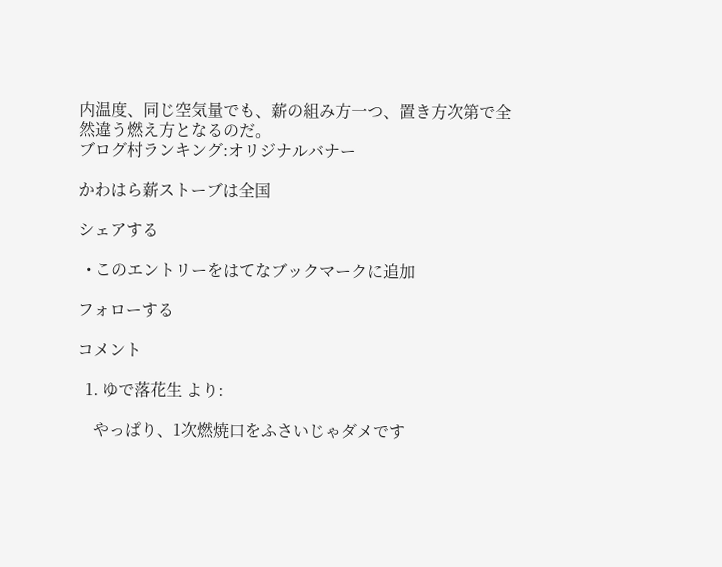内温度、同じ空気量でも、薪の組み方一つ、置き方次第で全然違う燃え方となるのだ。
ブログ村ランキング:オリジナルバナー

かわはら薪ストーブは全国

シェアする

  • このエントリーをはてなブックマークに追加

フォローする

コメント

  1. ゆで落花生 より:

    やっぱり、1次燃焼口をふさいじゃダメです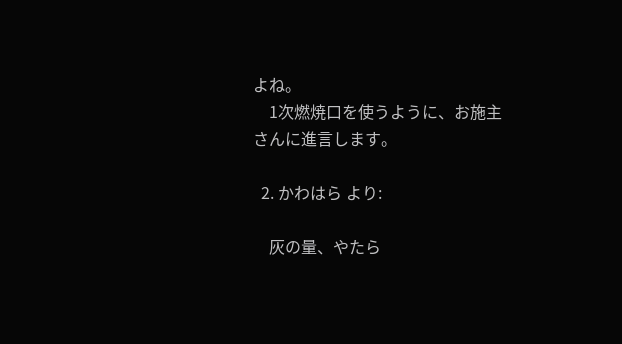よね。
    1次燃焼口を使うように、お施主さんに進言します。

  2. かわはら より:

    灰の量、やたら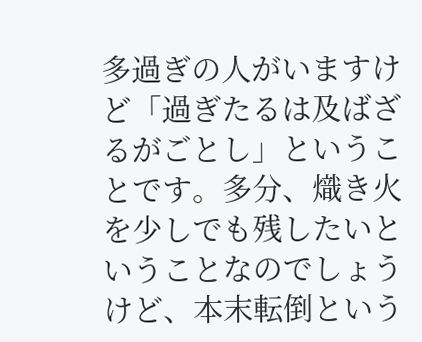多過ぎの人がいますけど「過ぎたるは及ばざるがごとし」ということです。多分、熾き火を少しでも残したいということなのでしょうけど、本末転倒という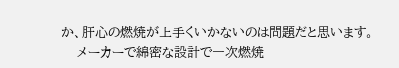か、肝心の燃焼が上手くいかないのは問題だと思います。
    メーカーで綿密な設計で一次燃焼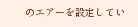のエアーを設定してい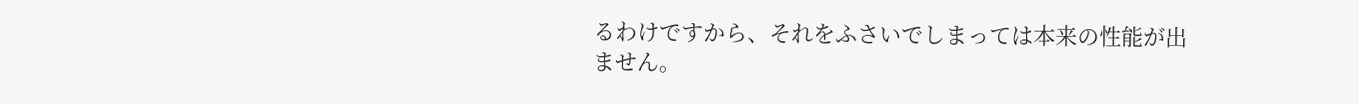るわけですから、それをふさいでしまっては本来の性能が出ません。